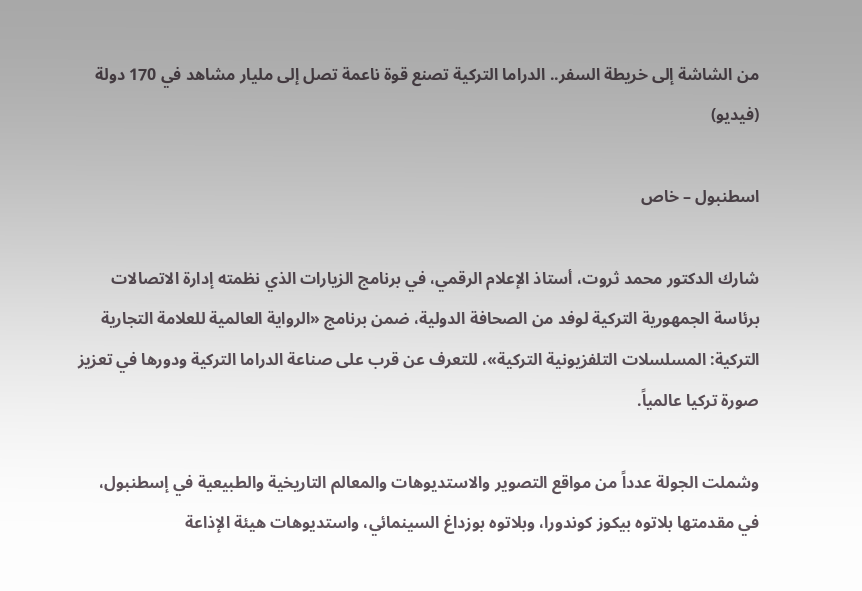من الشاشة إلى خريطة السفر.. الدراما التركية تصنع قوة ناعمة تصل إلى مليار مشاهد في 170 دولة (فيديو)

اسطنبول – خاص

شارك الدكتور محمد ثروت، أستاذ الإعلام الرقمي، في برنامج الزيارات الذي نظمته إدارة الاتصالات برئاسة الجمهورية التركية لوفد من الصحافة الدولية، ضمن برنامج «الرواية العالمية للعلامة التجارية التركية: المسلسلات التلفزيونية التركية»، للتعرف عن قرب على صناعة الدراما التركية ودورها في تعزيز صورة تركيا عالمياً.

وشملت الجولة عدداً من مواقع التصوير والاستديوهات والمعالم التاريخية والطبيعية في إسطنبول، في مقدمتها بلاتوه بيكوز كوندورا، وبلاتوه بوزداغ السينمائي، واستديوهات هيئة الإذاعة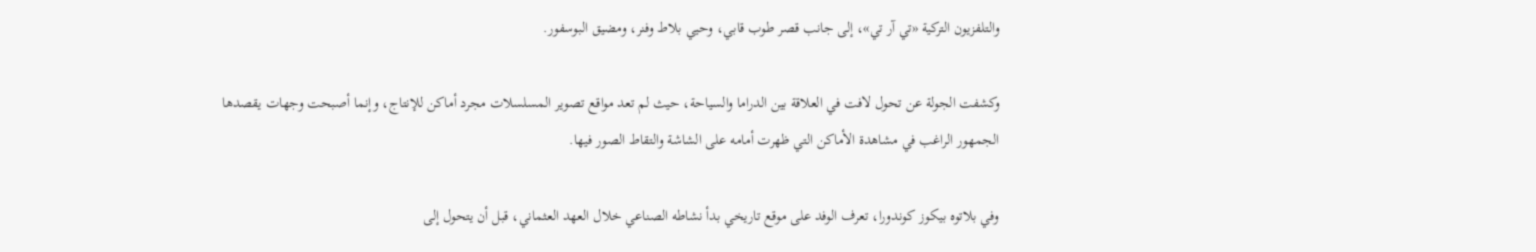والتلفزيون التركية «تي آر تي»، إلى جانب قصر طوب قابي، وحيي بلاط وفنر، ومضيق البوسفور.

وكشفت الجولة عن تحول لافت في العلاقة بين الدراما والسياحة، حيث لم تعد مواقع تصوير المسلسلات مجرد أماكن للإنتاج، وإنما أصبحت وجهات يقصدها الجمهور الراغب في مشاهدة الأماكن التي ظهرت أمامه على الشاشة والتقاط الصور فيها.

وفي بلاتوه بيكوز كوندورا، تعرف الوفد على موقع تاريخي بدأ نشاطه الصناعي خلال العهد العثماني، قبل أن يتحول إلى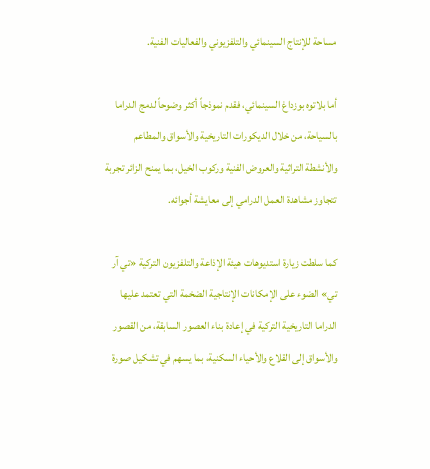مساحة للإنتاج السينمائي والتلفزيوني والفعاليات الفنية.

أما بلاتوه بوزداغ السينمائي، فقدم نموذجاً أكثر وضوحاً لدمج الدراما بالسياحة، من خلال الديكورات التاريخية والأسواق والمطاعم والأنشطة التراثية والعروض الفنية وركوب الخيل، بما يمنح الزائر تجربة تتجاوز مشاهدة العمل الدرامي إلى معايشة أجوائه.

كما سلطت زيارة استديوهات هيئة الإذاعة والتلفزيون التركية «تي آر تي» الضوء على الإمكانات الإنتاجية الضخمة التي تعتمد عليها الدراما التاريخية التركية في إعادة بناء العصور السابقة، من القصور والأسواق إلى القلاع والأحياء السكنية، بما يسهم في تشكيل صورة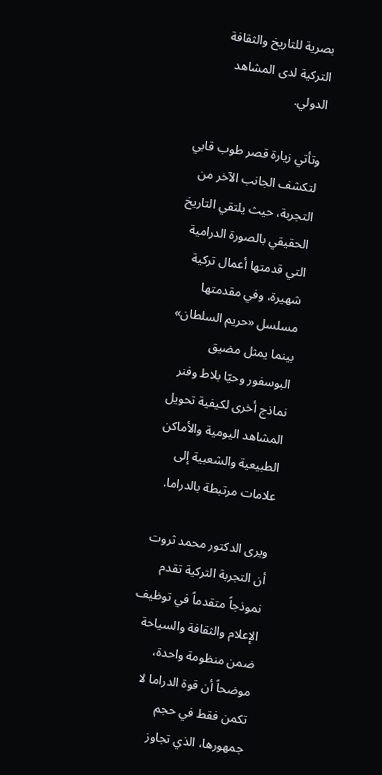بصرية للتاريخ والثقافة التركية لدى المشاهد الدولي.

وتأتي زيارة قصر طوب قابي لتكشف الجانب الآخر من التجربة، حيث يلتقي التاريخ الحقيقي بالصورة الدرامية التي قدمتها أعمال تركية شهيرة، وفي مقدمتها مسلسل «حريم السلطان» بينما يمثل مضيق البوسفور وحيّا بلاط وفنر نماذج أخرى لكيفية تحويل المشاهد اليومية والأماكن الطبيعية والشعبية إلى علامات مرتبطة بالدراما.

ويرى الدكتور محمد ثروت أن التجربة التركية تقدم نموذجاً متقدماً في توظيف الإعلام والثقافة والسياحة ضمن منظومة واحدة، موضحاً أن قوة الدراما لا تكمن فقط في حجم جمهورها، الذي تجاوز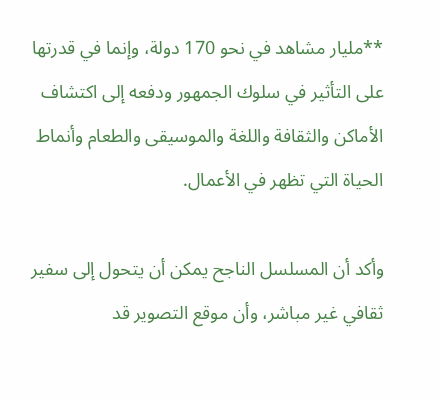**مليار مشاهد في نحو 170 دولة، وإنما في قدرتها على التأثير في سلوك الجمهور ودفعه إلى اكتشاف الأماكن والثقافة واللغة والموسيقى والطعام وأنماط الحياة التي تظهر في الأعمال.

وأكد أن المسلسل الناجح يمكن أن يتحول إلى سفير ثقافي غير مباشر، وأن موقع التصوير قد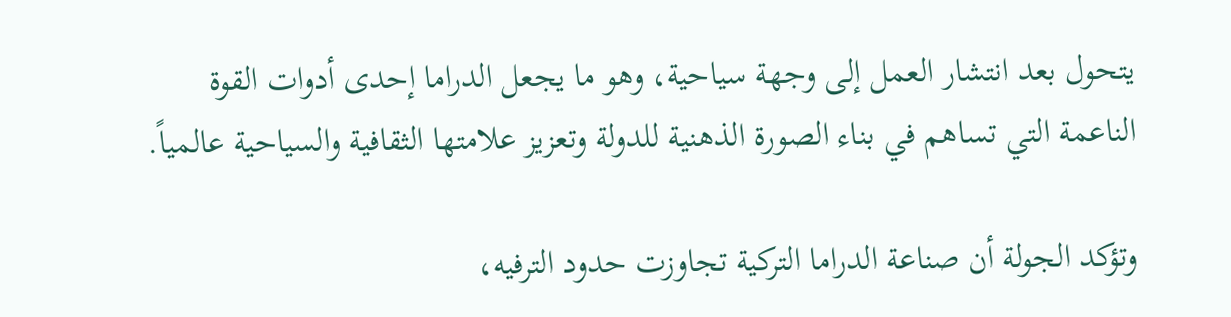يتحول بعد انتشار العمل إلى وجهة سياحية، وهو ما يجعل الدراما إحدى أدوات القوة الناعمة التي تساهم في بناء الصورة الذهنية للدولة وتعزيز علامتها الثقافية والسياحية عالمياً.

وتؤكد الجولة أن صناعة الدراما التركية تجاوزت حدود الترفيه،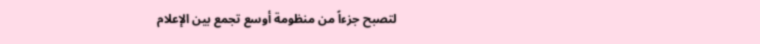لتصبح جزءاً من منظومة أوسع تجمع بين الإعلام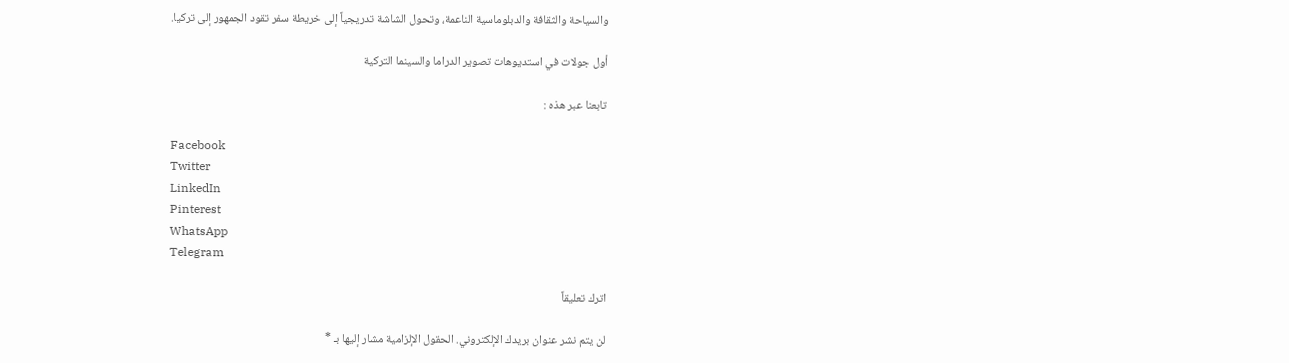والسياحة والثقافة والدبلوماسية الناعمة، وتحول الشاشة تدريجياً إلى خريطة سفر تقود الجمهور إلى تركيا.

أول جولات في استديوهات تصوير الدراما والسينما التركية

تابعنا عبر هذه :

Facebook
Twitter
LinkedIn
Pinterest
WhatsApp
Telegram

اترك تعليقاً

لن يتم نشر عنوان بريدك الإلكتروني. الحقول الإلزامية مشار إليها بـ *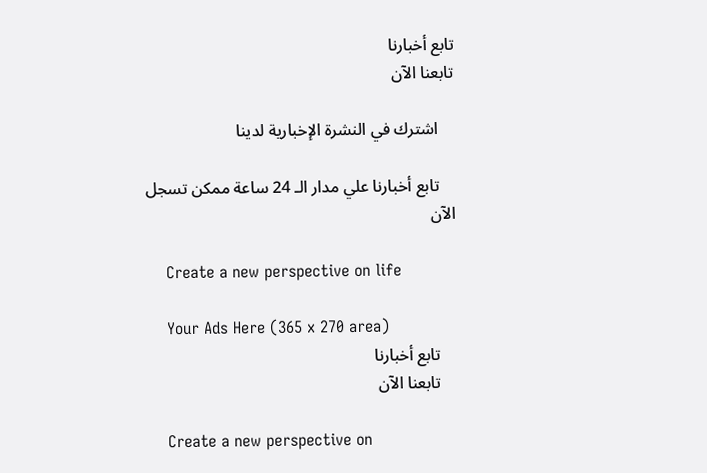تابع أخبارنا
تابعنا الآن

    اشترك في النشرة الإخبارية لدينا

    تابع أخبارنا علي مدار الـ 24 ساعة ممكن تسجل الآن

    Create a new perspective on life

    Your Ads Here (365 x 270 area)
    تابع أخبارنا
    تابعنا الآن

    Create a new perspective on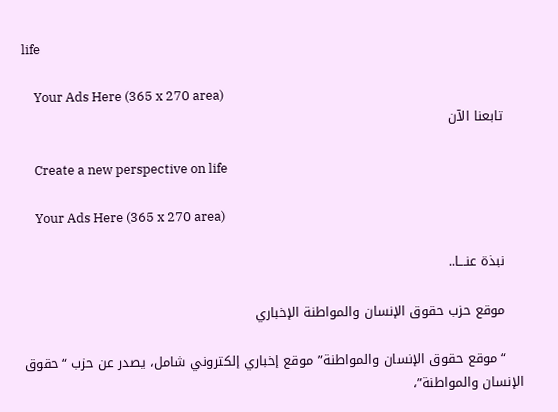life

    Your Ads Here (365 x 270 area)
    تابعنا الآن

    Create a new perspective on life

    Your Ads Here (365 x 270 area)

    نبذة عنـــا..

    موقع حزب حقوق الإنسان والمواطنة الإخباري

    “موقع حقوق الإنسان والمواطنة” موقع إخباري إلكتروني شامل، يصدر عن حزب “حقوق الإنسان والمواطنة”،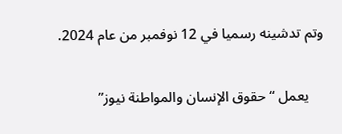وتم تدشينه رسميا في 12 نوفمبر من عام 2024.

    يعمل “حقوق الإنسان والمواطنة نيوز”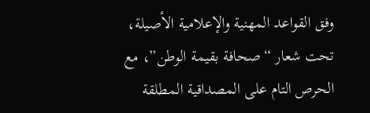وفق القواعد المهنية والإعلامية الأصيلة، تحت شعار “صحافة بقيمة الوطن”، مع الحرص التام على المصداقية المطلقة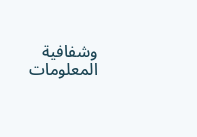وشفافية المعلومات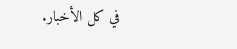في كل الأخبار.